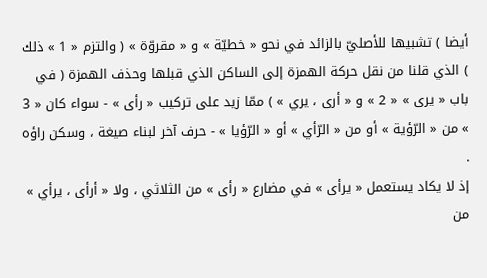أيضا ) تشبيها للأصليّ بالزائد في نحو « خطيّة » و « مقروّة » ( والتزم « 1 » ذلك ) الذي قلنا من نقل حركة الهمزة إلى الساكن الذي قبلها وحذف الهمزة ( في باب « يرى » « 2 » و « أرى ، يري » ) ممّا زيد على تركيب « رأى » - سواء كان « 3 » من « الرّؤية » أو من « الرّأي » أو « الرّؤيا » - حرف آخر لبناء صيغة ، وسكن راؤه .
إذ لا يكاد يستعمل « يرأى » في مضارع « رأى » من الثلاثي ، ولا « أرأى ، يرأي » من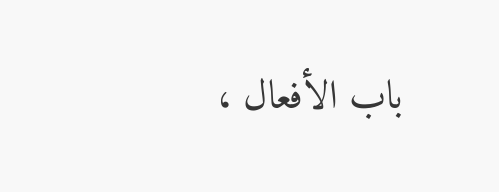باب الأفعال ،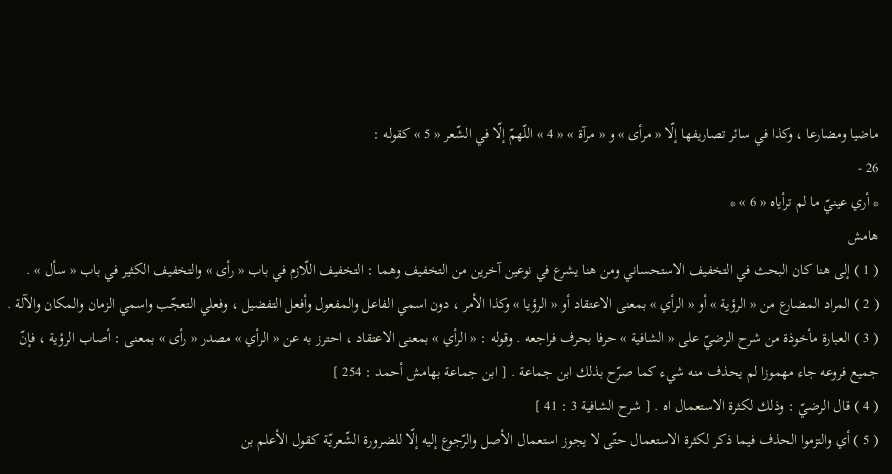ماضيا ومضارعا ، وكذا في سائر تصاريفها إلّا « مرأى » و « مرآة » « 4 » اللّهمّ إلّا في الشّعر « 5 » كقوله :
26 -
* أري عينيّ ما لم ترأياه « 6 » *
هامش
( 1 ) إلى هنا كان البحث في التخفيف الاستحساني ومن هنا يشرع في نوعين آخرين من التخفيف وهما : التخفيف اللّازم في باب « رأى » والتخفيف الكثير في باب « سأل » .
( 2 ) المراد المضارع من « الرؤية » أو « الرأي » بمعنى الاعتقاد أو « الرؤيا » وكذا الأمر ، دون اسمي الفاعل والمفعول وأفعل التفضيل ، وفعلي التعجّب واسمي الزمان والمكان والآلة .
( 3 ) العبارة مأخوذة من شرح الرضيّ على « الشافية » حرفا بحرف فراجعه . وقوله : « الرأي » بمعنى الاعتقاد ، احترز به عن « الرأي » مصدر « رأى » بمعنى : أصاب الرؤية ، فإنّ جميع فروعه جاء مهموزا لم يحذف منه شيء كما صرّح بذلك ابن جماعة . [ ابن جماعة بهامش أحمد : 254 ]
( 4 ) قال الرضيّ : وذلك لكثرة الاستعمال اه . [ شرح الشافية 3 : 41 ]
( 5 ) أي والتزموا الحذف فيما ذكر لكثرة الاستعمال حتّى لا يجوز استعمال الأصل والرّجوع إليه إلّا للضرورة الشّعريّة كقول الأعلم بن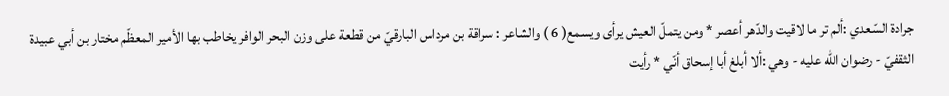جرادة السّعدي :ألم تر ما لاقيت والدّهر أعصر * ومن يتملّ العيش يرأى ويسمع( 6 ) والشاعر : سراقة بن مرداس البارقيّ من قطعة على وزن البحر الوافر يخاطب بها الأمير المعظّم مختار بن أبي عبيدة الثقفيّ - رضوان اللّه عليه - وهي :ألا أبلغ أبا إسحاق أنّي * رأيت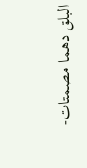البلق دهما مصمتات-